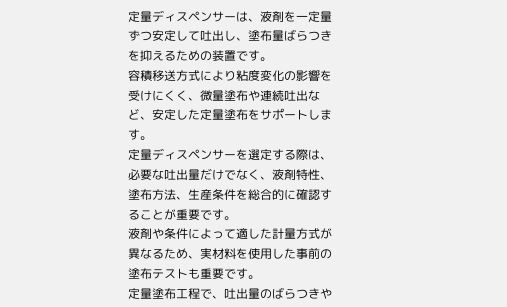定量ディスペンサーは、液剤を一定量ずつ安定して吐出し、塗布量ばらつきを抑えるための装置です。
容積移送方式により粘度変化の影響を受けにくく、微量塗布や連続吐出など、安定した定量塗布をサポートします。
定量ディスペンサーを選定する際は、必要な吐出量だけでなく、液剤特性、塗布方法、生産条件を総合的に確認することが重要です。
液剤や条件によって適した計量方式が異なるため、実材料を使用した事前の塗布テストも重要です。
定量塗布工程で、吐出量のばらつきや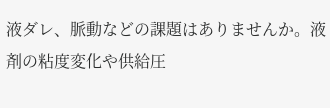液ダレ、脈動などの課題はありませんか。液剤の粘度変化や供給圧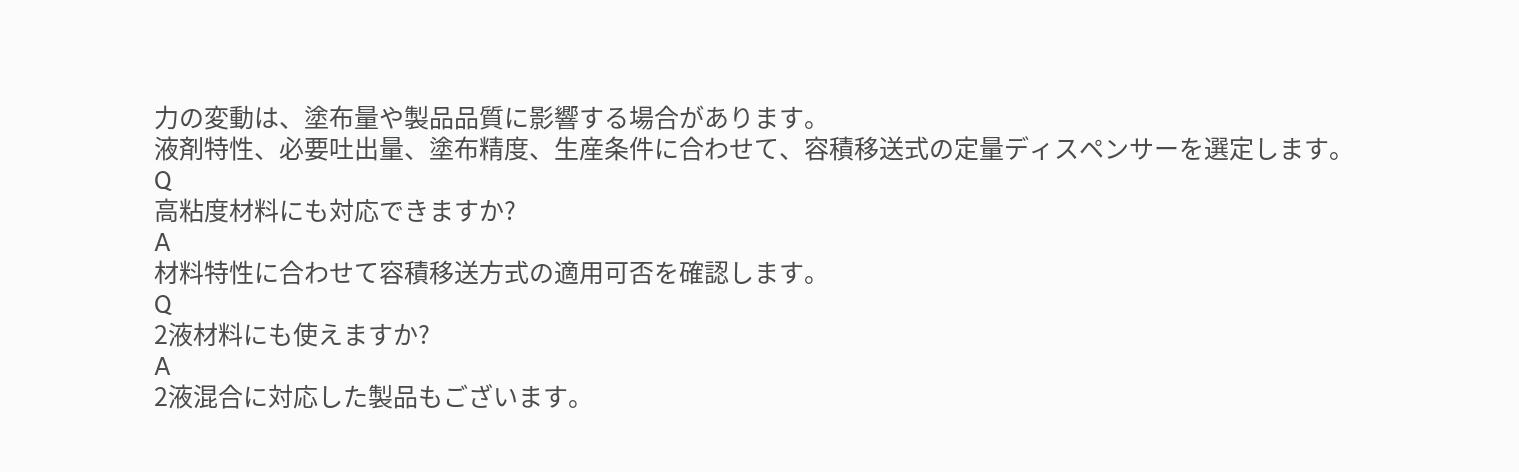力の変動は、塗布量や製品品質に影響する場合があります。
液剤特性、必要吐出量、塗布精度、生産条件に合わせて、容積移送式の定量ディスペンサーを選定します。
Q
高粘度材料にも対応できますか?
A
材料特性に合わせて容積移送方式の適用可否を確認します。
Q
2液材料にも使えますか?
A
2液混合に対応した製品もございます。